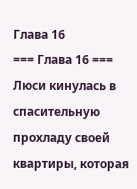Глава 16
=== Глава 16 ===
Люси кинулась в спасительную прохладу своей квартиры, которая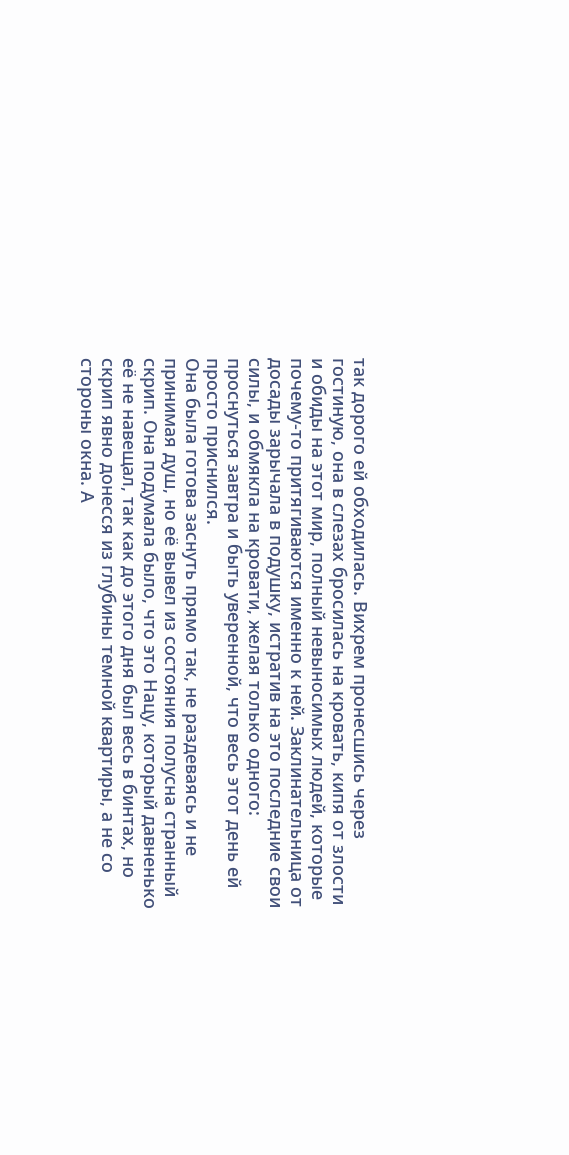так дорого ей обходилась. Вихрем пронесшись через гостиную, она в слезах бросилась на кровать, кипя от злости и обиды на этот мир, полный невыносимых людей, которые почему-то притягиваются именно к ней. Заклинательница от досады зарычала в подушку, истратив на это последние свои силы, и обмякла на кровати, желая только одного: проснуться завтра и быть уверенной, что весь этот день ей просто приснился.
Она была готова заснуть прямо так, не раздеваясь и не принимая душ, но её вывел из состояния полусна странный скрип. Она подумала было, что это Нацу, который давненько её не навещал, так как до этого дня был весь в бинтах, но скрип явно донесся из глубины темной квартиры, а не со стороны окна. А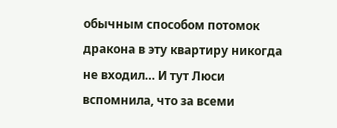обычным способом потомок дракона в эту квартиру никогда не входил… И тут Люси вспомнила, что за всеми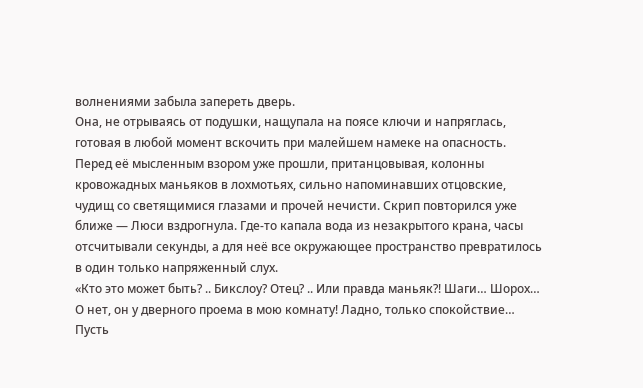волнениями забыла запереть дверь.
Она, не отрываясь от подушки, нащупала на поясе ключи и напряглась, готовая в любой момент вскочить при малейшем намеке на опасность. Перед её мысленным взором уже прошли, пританцовывая, колонны кровожадных маньяков в лохмотьях, сильно напоминавших отцовские, чудищ со светящимися глазами и прочей нечисти. Скрип повторился уже ближе — Люси вздрогнула. Где-то капала вода из незакрытого крана, часы отсчитывали секунды, а для неё все окружающее пространство превратилось в один только напряженный слух.
«Кто это может быть? .. Бикслоу? Отец? .. Или правда маньяк?! Шаги… Шорох… О нет, он у дверного проема в мою комнату! Ладно, только спокойствие… Пусть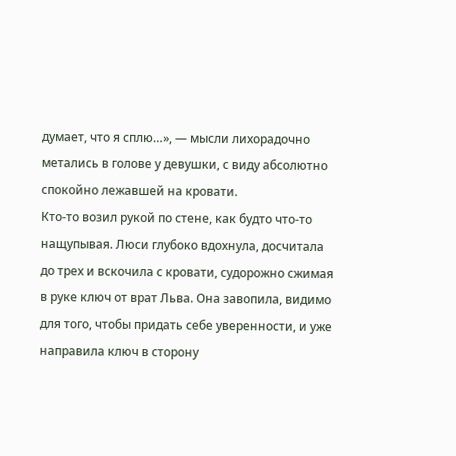думает, что я сплю…», — мысли лихорадочно метались в голове у девушки, с виду абсолютно спокойно лежавшей на кровати.
Кто-то возил рукой по стене, как будто что-то нащупывая. Люси глубоко вдохнула, досчитала до трех и вскочила с кровати, судорожно сжимая в руке ключ от врат Льва. Она завопила, видимо для того, чтобы придать себе уверенности, и уже направила ключ в сторону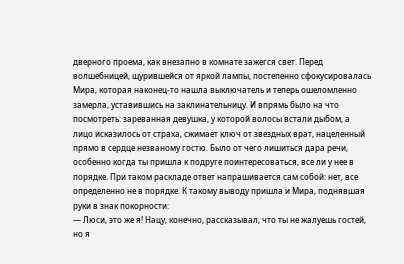дверного проема, как внезапно в комнате зажегся свет. Перед волшебницей, щурившейся от яркой лампы, постепенно сфокусировалась Мира, которая наконец-то нашла выключатель и теперь ошеломленно замерла, уставившись на заклинательницу. И впрямь было на что посмотреть: зареванная девушка, у которой волосы встали дыбом, а лицо исказилось от страха, сжимает ключ от звездных врат, нацеленный прямо в сердце незваному гостю. Было от чего лишиться дара речи, особенно когда ты пришла к подруге поинтересоваться, все ли у нее в порядке. При таком раскладе ответ напрашивается сам собой: нет, все определенно не в порядке. К такому выводу пришла и Мира, поднявшая руки в знак покорности:
— Люси, это же я! Нацу, конечно, рассказывал, что ты не жалуешь гостей, но я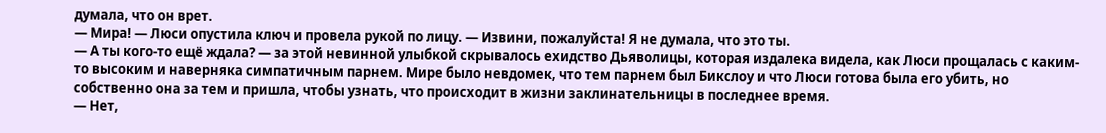думала, что он врет.
— Мира! — Люси опустила ключ и провела рукой по лицу. — Извини, пожалуйста! Я не думала, что это ты.
— А ты кого-то ещё ждала? — за этой невинной улыбкой скрывалось ехидство Дьяволицы, которая издалека видела, как Люси прощалась с каким-то высоким и наверняка симпатичным парнем. Мире было невдомек, что тем парнем был Бикслоу и что Люси готова была его убить, но собственно она за тем и пришла, чтобы узнать, что происходит в жизни заклинательницы в последнее время.
— Нет,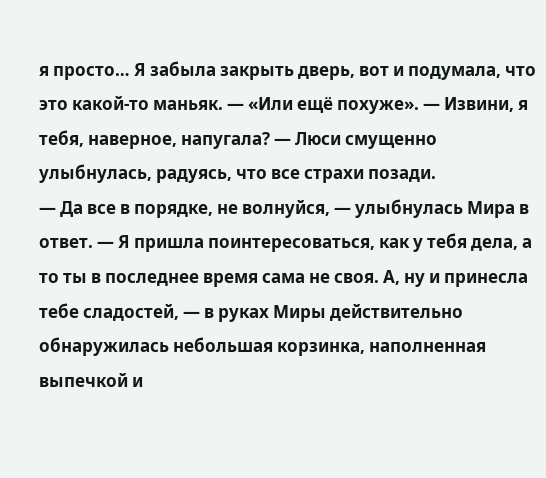я просто… Я забыла закрыть дверь, вот и подумала, что это какой-то маньяк. — «Или ещё похуже». — Извини, я тебя, наверное, напугала? — Люси смущенно улыбнулась, радуясь, что все страхи позади.
— Да все в порядке, не волнуйся, — улыбнулась Мира в ответ. — Я пришла поинтересоваться, как у тебя дела, а то ты в последнее время сама не своя. А, ну и принесла тебе сладостей, — в руках Миры действительно обнаружилась небольшая корзинка, наполненная выпечкой и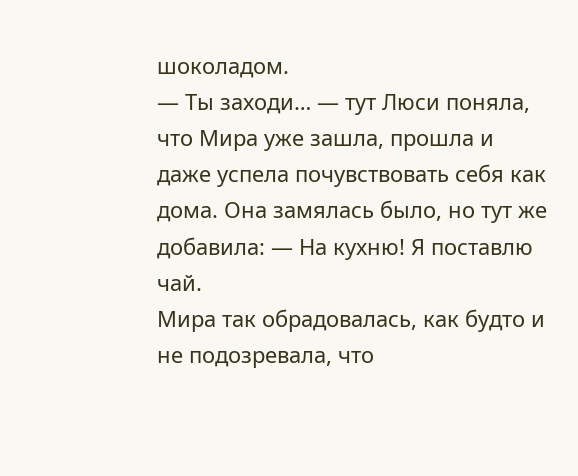шоколадом.
— Ты заходи… — тут Люси поняла, что Мира уже зашла, прошла и даже успела почувствовать себя как дома. Она замялась было, но тут же добавила: — На кухню! Я поставлю чай.
Мира так обрадовалась, как будто и не подозревала, что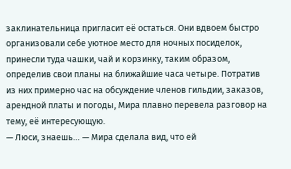заклинательница пригласит её остаться. Они вдвоем быстро организовали себе уютное место для ночных посиделок, принесли туда чашки, чай и корзинку, таким образом, определив свои планы на ближайшие часа четыре. Потратив из них примерно час на обсуждение членов гильдии, заказов, арендной платы и погоды, Мира плавно перевела разговор на тему, её интересующую.
— Люси, знаешь… — Мира сделала вид, что ей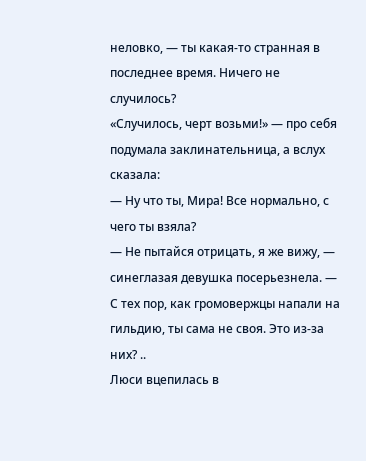неловко, — ты какая-то странная в последнее время. Ничего не случилось?
«Случилось, черт возьми!» — про себя подумала заклинательница, а вслух сказала:
— Ну что ты, Мира! Все нормально, с чего ты взяла?
— Не пытайся отрицать, я же вижу, — синеглазая девушка посерьезнела. — С тех пор, как громовержцы напали на гильдию, ты сама не своя. Это из-за них? ..
Люси вцепилась в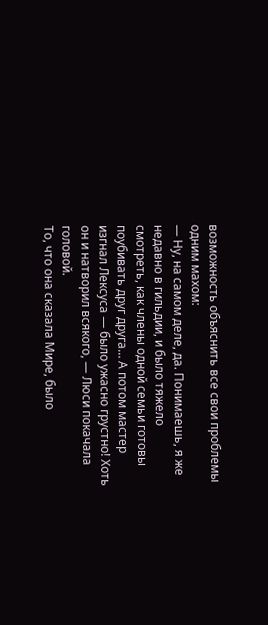возможность объяснить все свои проблемы одним махом:
— Ну, на самом деле, да. Понимаешь, я же недавно в гильдии, и было тяжело смотреть, как члены одной семьи готовы поубивать друг друга… А потом мастер изгнал Лексуса — было ужасно грустно! Хоть он и натворил всякого, — Люси покачала головой.
То, что она сказала Мире, было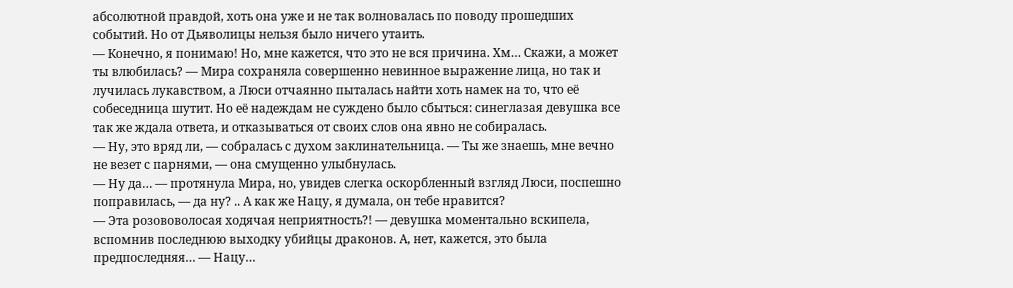абсолютной правдой, хоть она уже и не так волновалась по поводу прошедших событий. Но от Дьяволицы нельзя было ничего утаить.
— Конечно, я понимаю! Но, мне кажется, что это не вся причина. Хм… Скажи, а может ты влюбилась? — Мира сохраняла совершенно невинное выражение лица, но так и лучилась лукавством, а Люси отчаянно пыталась найти хоть намек на то, что её собеседница шутит. Но её надеждам не суждено было сбыться: синеглазая девушка все так же ждала ответа, и отказываться от своих слов она явно не собиралась.
— Ну, это вряд ли, — собралась с духом заклинательница. — Ты же знаешь, мне вечно не везет с парнями, — она смущенно улыбнулась.
— Ну да… — протянула Мира, но, увидев слегка оскорбленный взгляд Люси, поспешно поправилась, — да ну? .. А как же Нацу, я думала, он тебе нравится?
— Эта розововолосая ходячая неприятность?! — девушка моментально вскипела, вспомнив последнюю выходку убийцы драконов. А, нет, кажется, это была предпоследняя… — Нацу…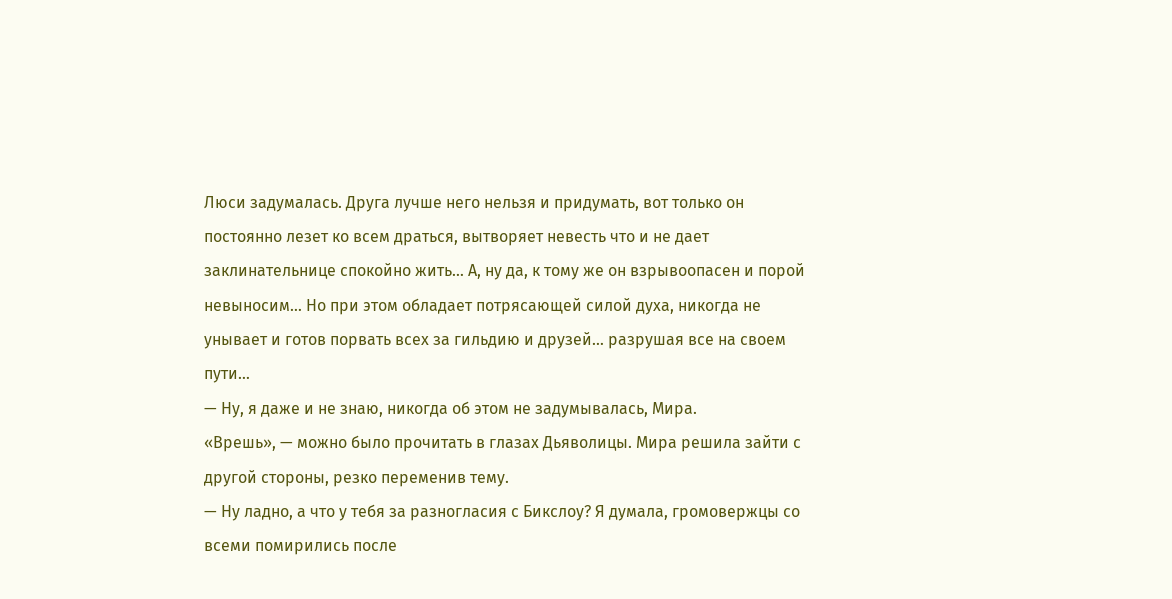Люси задумалась. Друга лучше него нельзя и придумать, вот только он постоянно лезет ко всем драться, вытворяет невесть что и не дает заклинательнице спокойно жить… А, ну да, к тому же он взрывоопасен и порой невыносим… Но при этом обладает потрясающей силой духа, никогда не унывает и готов порвать всех за гильдию и друзей… разрушая все на своем пути…
— Ну, я даже и не знаю, никогда об этом не задумывалась, Мира.
«Врешь», — можно было прочитать в глазах Дьяволицы. Мира решила зайти с другой стороны, резко переменив тему.
— Ну ладно, а что у тебя за разногласия с Бикслоу? Я думала, громовержцы со всеми помирились после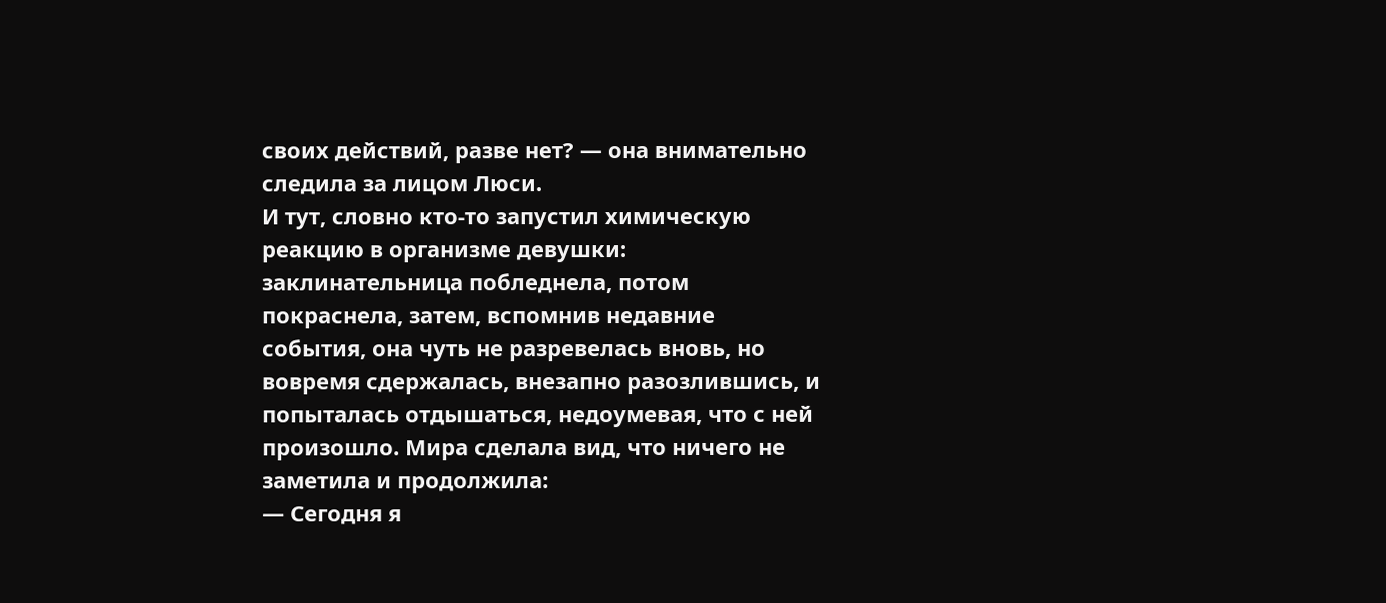своих действий, разве нет? — она внимательно следила за лицом Люси.
И тут, словно кто-то запустил химическую реакцию в организме девушки: заклинательница побледнела, потом покраснела, затем, вспомнив недавние события, она чуть не разревелась вновь, но вовремя сдержалась, внезапно разозлившись, и попыталась отдышаться, недоумевая, что с ней произошло. Мира сделала вид, что ничего не заметила и продолжила:
— Сегодня я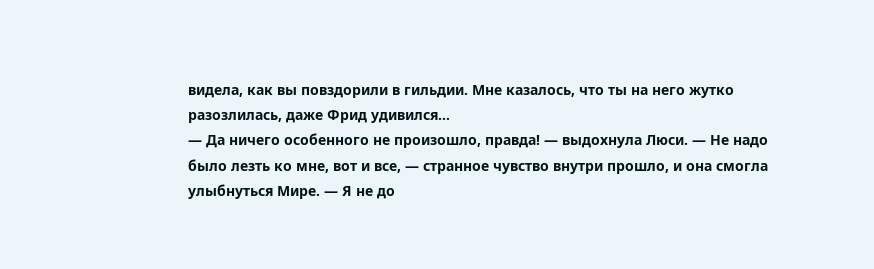видела, как вы повздорили в гильдии. Мне казалось, что ты на него жутко разозлилась, даже Фрид удивился…
— Да ничего особенного не произошло, правда! — выдохнула Люси. — Не надо было лезть ко мне, вот и все, — странное чувство внутри прошло, и она смогла улыбнуться Мире. — Я не до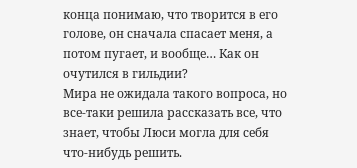конца понимаю, что творится в его голове, он сначала спасает меня, а потом пугает, и вообще… Как он очутился в гильдии?
Мира не ожидала такого вопроса, но все-таки решила рассказать все, что знает, чтобы Люси могла для себя что-нибудь решить.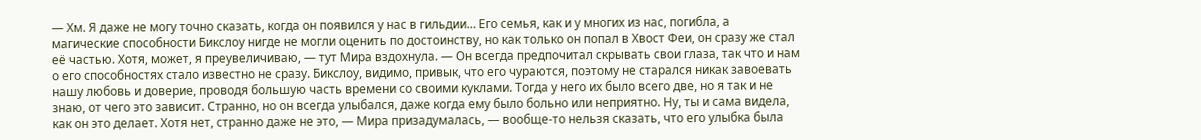— Хм. Я даже не могу точно сказать, когда он появился у нас в гильдии… Его семья, как и у многих из нас, погибла, а магические способности Бикслоу нигде не могли оценить по достоинству, но как только он попал в Хвост Феи, он сразу же стал её частью. Хотя, может, я преувеличиваю, — тут Мира вздохнула. — Он всегда предпочитал скрывать свои глаза, так что и нам о его способностях стало известно не сразу. Бикслоу, видимо, привык, что его чураются, поэтому не старался никак завоевать нашу любовь и доверие, проводя большую часть времени со своими куклами. Тогда у него их было всего две, но я так и не знаю, от чего это зависит. Странно, но он всегда улыбался, даже когда ему было больно или неприятно. Ну, ты и сама видела, как он это делает. Хотя нет, странно даже не это, — Мира призадумалась, — вообще-то нельзя сказать, что его улыбка была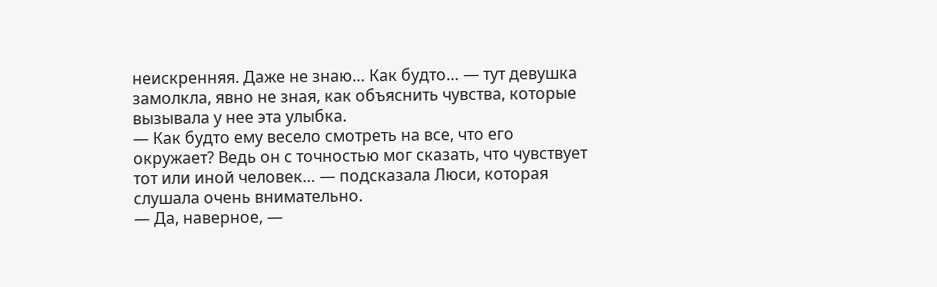неискренняя. Даже не знаю… Как будто… — тут девушка замолкла, явно не зная, как объяснить чувства, которые вызывала у нее эта улыбка.
— Как будто ему весело смотреть на все, что его окружает? Ведь он с точностью мог сказать, что чувствует тот или иной человек… — подсказала Люси, которая слушала очень внимательно.
— Да, наверное, —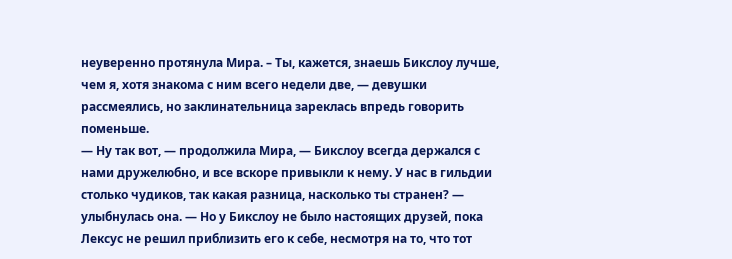неуверенно протянула Мира. – Ты, кажется, знаешь Бикслоу лучше, чем я, хотя знакома с ним всего недели две, — девушки рассмеялись, но заклинательница зареклась впредь говорить поменьше.
— Ну так вот, — продолжила Мира, — Бикслоу всегда держался с нами дружелюбно, и все вскоре привыкли к нему. У нас в гильдии столько чудиков, так какая разница, насколько ты странен? — улыбнулась она. — Но у Бикслоу не было настоящих друзей, пока Лексус не решил приблизить его к себе, несмотря на то, что тот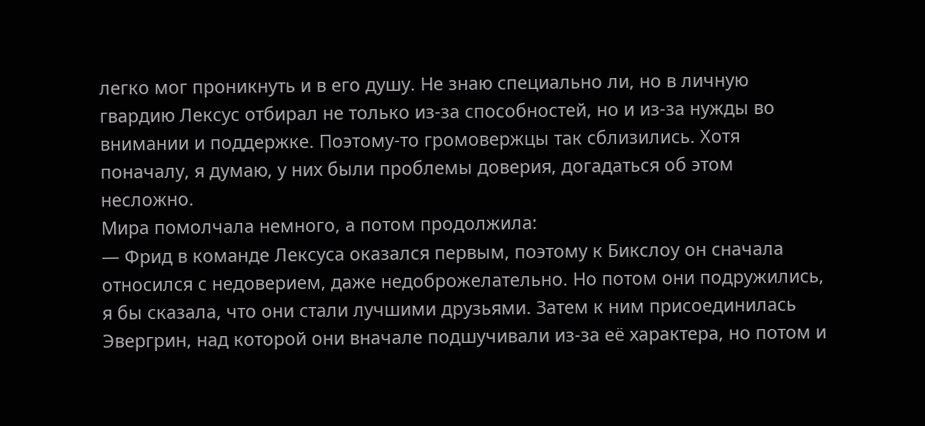легко мог проникнуть и в его душу. Не знаю специально ли, но в личную гвардию Лексус отбирал не только из-за способностей, но и из-за нужды во внимании и поддержке. Поэтому-то громовержцы так сблизились. Хотя поначалу, я думаю, у них были проблемы доверия, догадаться об этом несложно.
Мира помолчала немного, а потом продолжила:
— Фрид в команде Лексуса оказался первым, поэтому к Бикслоу он сначала относился с недоверием, даже недоброжелательно. Но потом они подружились, я бы сказала, что они стали лучшими друзьями. Затем к ним присоединилась Эвергрин, над которой они вначале подшучивали из-за её характера, но потом и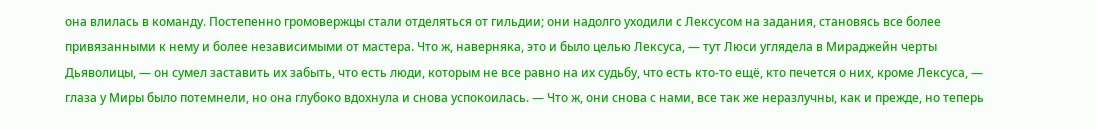она влилась в команду. Постепенно громовержцы стали отделяться от гильдии; они надолго уходили с Лексусом на задания, становясь все более привязанными к нему и более независимыми от мастера. Что ж, наверняка, это и было целью Лексуса, — тут Люси углядела в Мираджейн черты Дьяволицы, — он сумел заставить их забыть, что есть люди, которым не все равно на их судьбу, что есть кто-то ещё, кто печется о них, кроме Лексуса, — глаза у Миры было потемнели, но она глубоко вдохнула и снова успокоилась. — Что ж, они снова с нами, все так же неразлучны, как и прежде, но теперь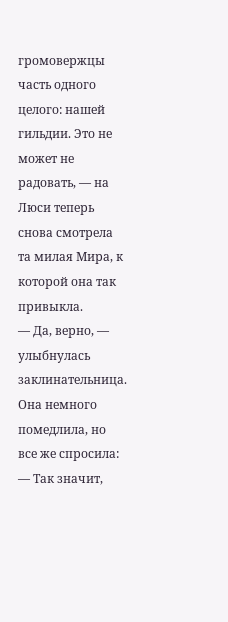громовержцы часть одного целого: нашей гильдии. Это не может не радовать, — на Люси теперь снова смотрела та милая Мира, к которой она так привыкла.
— Да, верно, — улыбнулась заклинательница. Она немного помедлила, но все же спросила:
— Так значит,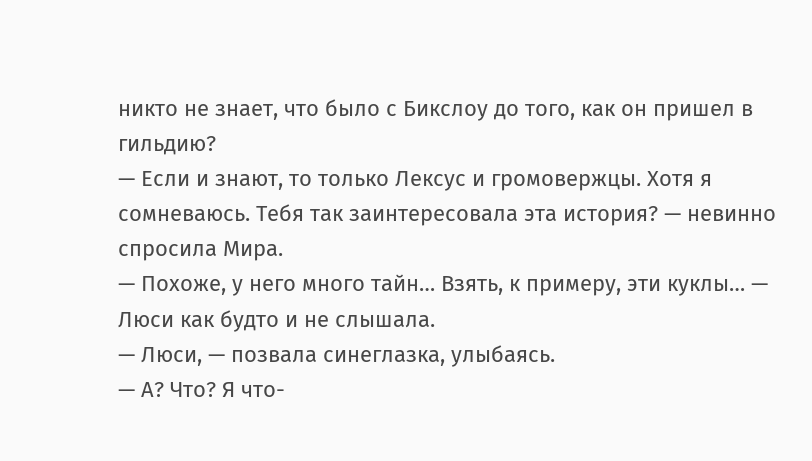никто не знает, что было с Бикслоу до того, как он пришел в гильдию?
— Если и знают, то только Лексус и громовержцы. Хотя я сомневаюсь. Тебя так заинтересовала эта история? — невинно спросила Мира.
— Похоже, у него много тайн… Взять, к примеру, эти куклы… — Люси как будто и не слышала.
— Люси, — позвала синеглазка, улыбаясь.
— А? Что? Я что-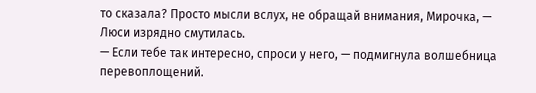то сказала? Просто мысли вслух, не обращай внимания, Мирочка, — Люси изрядно смутилась.
— Если тебе так интересно, спроси у него, — подмигнула волшебница перевоплощений.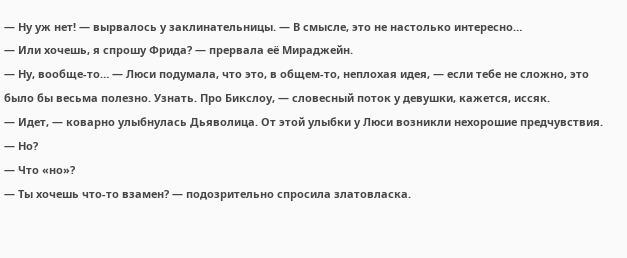— Ну уж нет! — вырвалось у заклинательницы. — В смысле, это не настолько интересно…
— Или хочешь, я спрошу Фрида? — прервала её Мираджейн.
— Ну, вообще-то… — Люси подумала, что это, в общем-то, неплохая идея, — если тебе не сложно, это было бы весьма полезно. Узнать. Про Бикслоу, — словесный поток у девушки, кажется, иссяк.
— Идет, — коварно улыбнулась Дьяволица. От этой улыбки у Люси возникли нехорошие предчувствия.
— Но?
— Что «но»?
— Ты хочешь что-то взамен? — подозрительно спросила златовласка.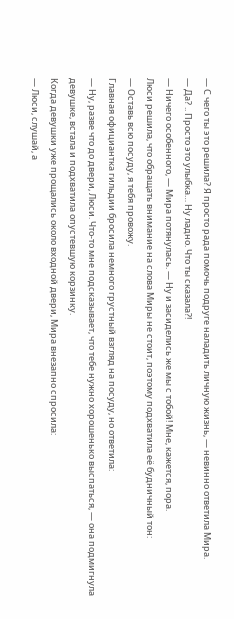— С чего ты это решила? Я просто рада помочь подруге наладить личную жизнь, — невинно ответила Мира.
— Да? .. Просто это улыбка… Ну ладно. Что ты сказала?!
— Ничего особенного, — Мира потянулась. — Ну и засиделись же мы с тобой! Мне, кажется, пора.
Люси решила, что обращать внимание на слова Миры не стоит, поэтому подхватила её будничный тон:
— Оставь всю посуду, я тебя провожу.
Главная официантка гильдии бросила немного грустный взгляд на посуду, но ответила:
— Ну, разве что до двери, Люси. Что-то мне подсказывает, что тебе нужно хорошенько выспаться, — она подмигнула девушке, встала и подхватила опустевшую корзинку.
Когда девушки уже прощались около входной двери, Мира внезапно спросила:
— Люси, слушай, а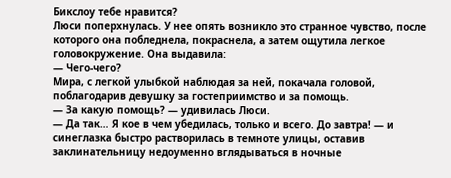Бикслоу тебе нравится?
Люси поперхнулась. У нее опять возникло это странное чувство, после которого она побледнела, покраснела, а затем ощутила легкое головокружение. Она выдавила:
— Чего-чего?
Мира, с легкой улыбкой наблюдая за ней, покачала головой, поблагодарив девушку за гостеприимство и за помощь.
— За какую помощь? — удивилась Люси.
— Да так… Я кое в чем убедилась, только и всего. До завтра! — и синеглазка быстро растворилась в темноте улицы, оставив заклинательницу недоуменно вглядываться в ночные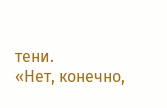тени.
«Нет, конечно,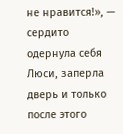не нравится!», — сердито одернула себя Люси, заперла дверь и только после этого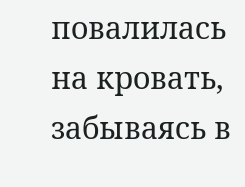повалилась на кровать, забываясь в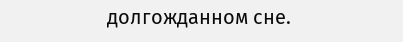долгожданном сне.